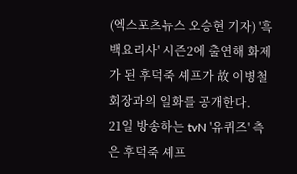(엑스포츠뉴스 오승현 기자) '흑백요리사' 시즌2에 출연해 화제가 된 후덕죽 셰프가 故 이병철 회장과의 일화를 공개한다.
21일 방송하는 tvN '유퀴즈' 측은 후덕죽 셰프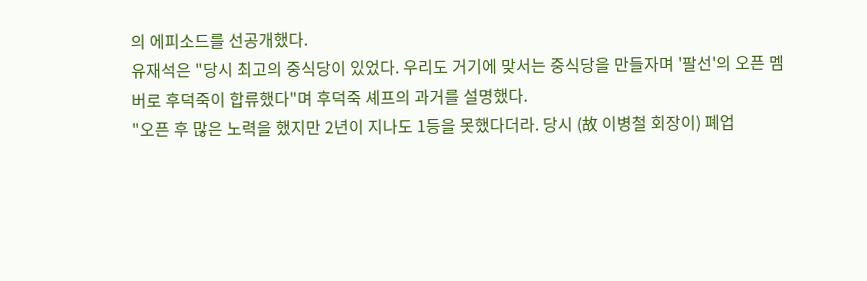의 에피소드를 선공개했다.
유재석은 "당시 최고의 중식당이 있었다. 우리도 거기에 맞서는 중식당을 만들자며 '팔선'의 오픈 멤버로 후덕죽이 합류했다"며 후덕죽 셰프의 과거를 설명했다.
"오픈 후 많은 노력을 했지만 2년이 지나도 1등을 못했다더라. 당시 (故 이병철 회장이) 폐업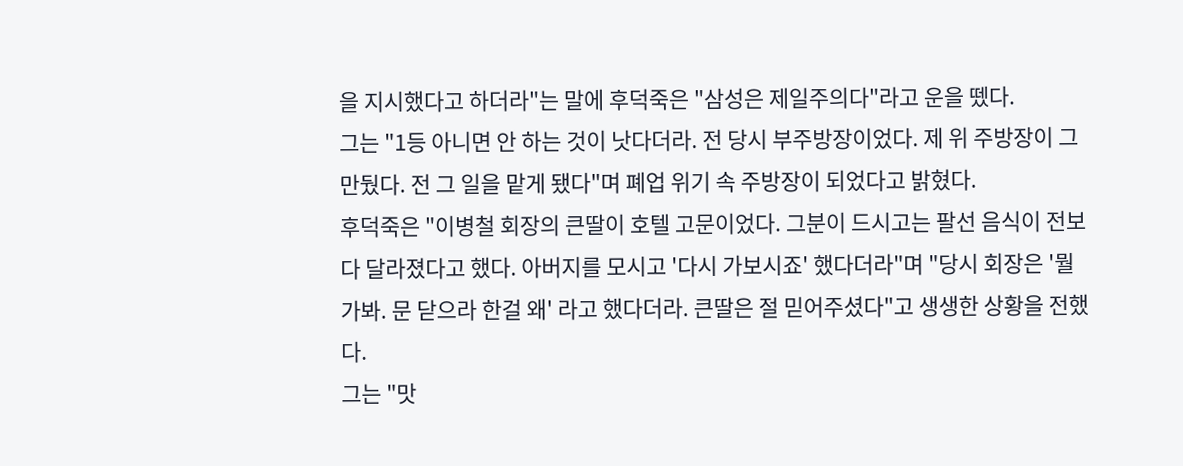을 지시했다고 하더라"는 말에 후덕죽은 "삼성은 제일주의다"라고 운을 뗐다.
그는 "1등 아니면 안 하는 것이 낫다더라. 전 당시 부주방장이었다. 제 위 주방장이 그만뒀다. 전 그 일을 맡게 됐다"며 폐업 위기 속 주방장이 되었다고 밝혔다.
후덕죽은 "이병철 회장의 큰딸이 호텔 고문이었다. 그분이 드시고는 팔선 음식이 전보다 달라졌다고 했다. 아버지를 모시고 '다시 가보시죠' 했다더라"며 "당시 회장은 '뭘 가봐. 문 닫으라 한걸 왜' 라고 했다더라. 큰딸은 절 믿어주셨다"고 생생한 상황을 전했다.
그는 "맛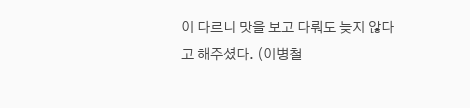이 다르니 맛을 보고 다뤄도 늦지 않다고 해주셨다. (이병철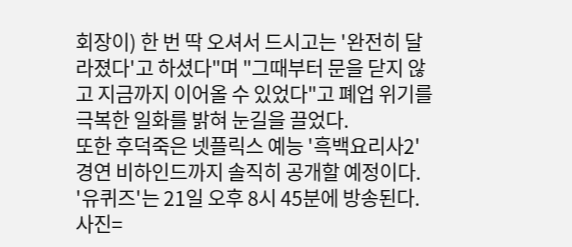회장이) 한 번 딱 오셔서 드시고는 '완전히 달라졌다'고 하셨다"며 "그때부터 문을 닫지 않고 지금까지 이어올 수 있었다"고 폐업 위기를 극복한 일화를 밝혀 눈길을 끌었다.
또한 후덕죽은 넷플릭스 예능 '흑백요리사2' 경연 비하인드까지 솔직히 공개할 예정이다.
'유퀴즈'는 21일 오후 8시 45분에 방송된다.
사진=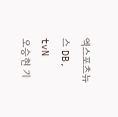엑스포츠뉴스 DB, tvN
오승현 기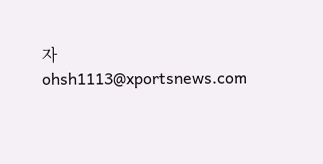자 ohsh1113@xportsnews.com